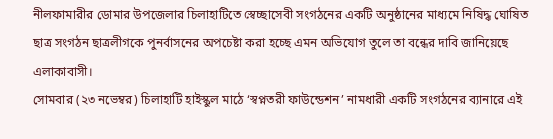নীলফামারীর ডোমার উপজেলার চিলাহাটিতে স্বেচ্ছাসেবী সংগঠনের একটি অনুষ্ঠানের মাধ্যমে নিষিদ্ধ ঘোষিত ছাত্র সংগঠন ছাত্রলীগকে পুনর্বাসনের অপচেষ্টা করা হচ্ছে এমন অভিযোগ তুলে তা বন্ধের দাবি জানিয়েছে এলাকাবাসী।
সোমবার (২৩ নভেম্বর) চিলাহাটি হাইস্কুল মাঠে ‘স্বপ্নতরী ফাউন্ডেশন’ নামধারী একটি সংগঠনের ব্যানারে এই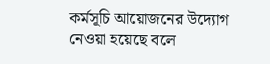কর্মসূচি আয়োজনের উদ্যোগ নেওয়া হয়েছে বলে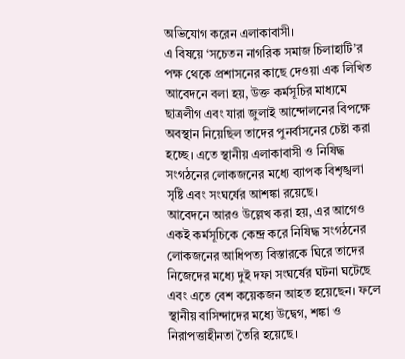অভিযোগ করেন এলাকাবাসী।
এ বিষয়ে ‘সচেতন নাগরিক সমাজ চিলাহাটি’র পক্ষ থেকে প্রশাসনের কাছে দেওয়া এক লিখিত আবেদনে বলা হয়, উক্ত কর্মসূচির মাধ্যমে ছাত্রলীগ এবং যারা জুলাই আন্দোলনের বিপক্ষে অবস্থান নিয়েছিল তাদের পুনর্বাসনের চেষ্টা করা হচ্ছে। এতে স্থানীয় এলাকাবাসী ও নিষিদ্ধ সংগঠনের লোকজনের মধ্যে ব্যাপক বিশৃঙ্খলা সৃষ্টি এবং সংঘর্ষের আশঙ্কা রয়েছে।
আবেদনে আরও উল্লেখ করা হয়, এর আগেও একই কর্মসূচিকে কেন্দ্র করে নিষিদ্ধ সংগঠনের লোকজনের আধিপত্য বিস্তারকে ঘিরে তাদের নিজেদের মধ্যে দুই দফা সংঘর্ষের ঘটনা ঘটেছে এবং এতে বেশ কয়েকজন আহত হয়েছেন। ফলে স্থানীয় বাসিন্দাদের মধ্যে উদ্বেগ, শঙ্কা ও নিরাপত্তাহীনতা তৈরি হয়েছে।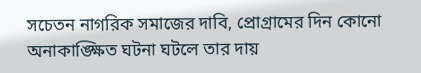সচেতন নাগরিক সমাজের দাবি, প্রোগ্রামের দিন কোনো অনাকাঙ্ক্ষিত ঘটনা ঘটলে তার দায়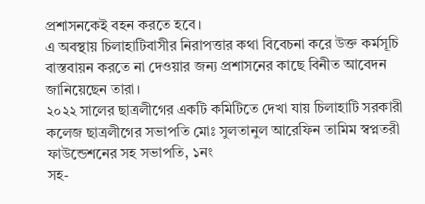প্রশাসনকেই বহন করতে হবে।
এ অবস্থায় চিলাহাটিবাসীর নিরাপত্তার কথা বিবেচনা করে উক্ত কর্মসূচি বাস্তবায়ন করতে না দেওয়ার জন্য প্রশাসনের কাছে বিনীত আবেদন জানিয়েছেন তারা।
২০২২ সালের ছাত্রলীগের একটি কমিটিতে দেখা যায় চিলাহাটি সরকারী কলেজ ছাত্রলীগের সভাপতি মোঃ সুলতানুল আরেফিন তামিম স্বপ্নতরী ফাউন্ডেশনের সহ সভাপতি, ১নং
সহ-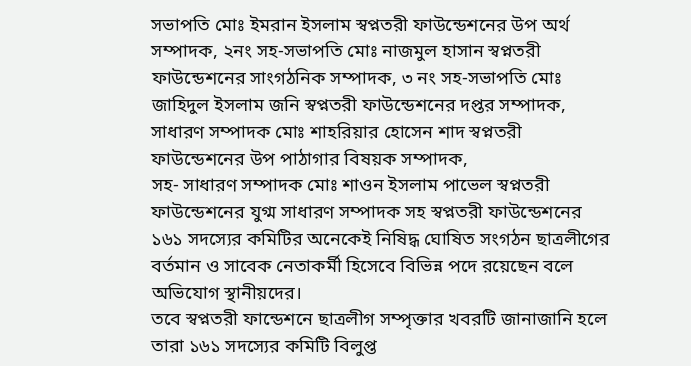সভাপতি মোঃ ইমরান ইসলাম স্বপ্নতরী ফাউন্ডেশনের উপ অর্থ সম্পাদক, ২নং সহ-সভাপতি মোঃ নাজমুল হাসান স্বপ্নতরী ফাউন্ডেশনের সাংগঠনিক সম্পাদক, ৩ নং সহ-সভাপতি মোঃ জাহিদুল ইসলাম জনি স্বপ্নতরী ফাউন্ডেশনের দপ্তর সম্পাদক,
সাধারণ সম্পাদক মোঃ শাহরিয়ার হোসেন শাদ স্বপ্নতরী ফাউন্ডেশনের উপ পাঠাগার বিষয়ক সম্পাদক,
সহ- সাধারণ সম্পাদক মোঃ শাওন ইসলাম পাভেল স্বপ্নতরী ফাউন্ডেশনের যুগ্ম সাধারণ সম্পাদক সহ স্বপ্নতরী ফাউন্ডেশনের ১৬১ সদস্যের কমিটির অনেকেই নিষিদ্ধ ঘোষিত সংগঠন ছাত্রলীগের বর্তমান ও সাবেক নেতাকর্মী হিসেবে বিভিন্ন পদে রয়েছেন বলে অভিযোগ স্থানীয়দের।
তবে স্বপ্নতরী ফান্ডেশনে ছাত্রলীগ সম্পৃক্তার খবরটি জানাজানি হলে তারা ১৬১ সদস্যের কমিটি বিলুপ্ত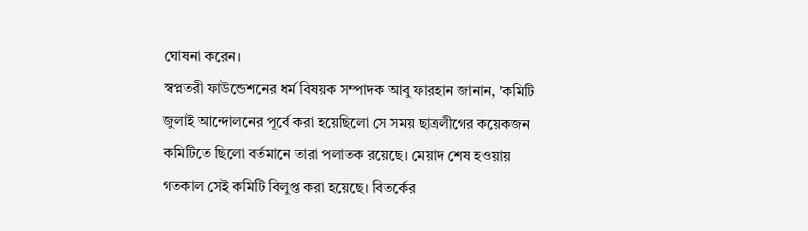ঘোষনা করেন।
স্বপ্নতরী ফাউন্ডেশনের ধর্ম বিষয়ক সম্পাদক আবু ফারহান জানান, 'কমিটি জুলাই আন্দোলনের পূর্বে করা হয়েছিলো সে সময় ছাত্রলীগের কয়েকজন কমিটিতে ছিলো বর্তমানে তারা পলাতক রয়েছে। মেয়াদ শেষ হওয়ায় গতকাল সেই কমিটি বিলুপ্ত করা হয়েছে। বিতর্কের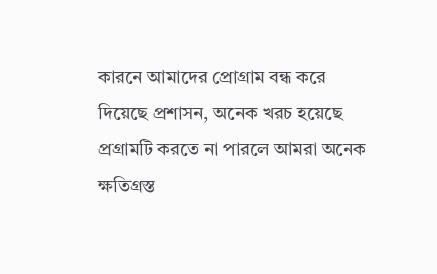কারনে আমাদের প্রোগ্রাম বন্ধ করে দিয়েছে প্রশাসন, অনেক খরচ হয়েছে প্রগ্রামটি করতে না পারলে আমরা অনেক ক্ষতিগ্রস্ত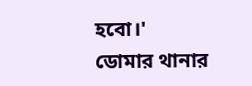হবো।'
ডোমার থানার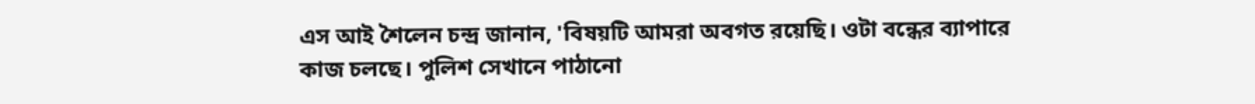এস আই শৈলেন চন্দ্র জানান, 'বিষয়টি আমরা অবগত রয়েছি। ওটা বন্ধের ব্যাপারে কাজ চলছে। পুলিশ সেখানে পাঠানো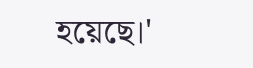হয়েছে।'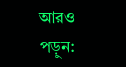আরও পড়ুন: